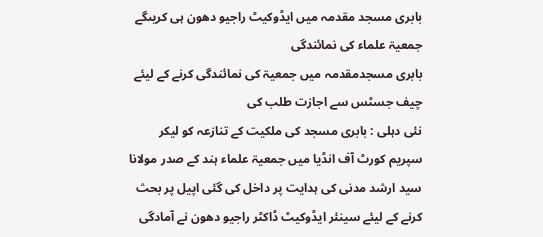بابری مسجد مقدمہ میں ایڈوکیٹ راجیو دھون ہی کریںگے جمعیۃ علماء کی نمائندگی
بابری مسجدمقدمہ میں جمعیۃ کی نمائندگی کرنے کے لیئے چیف جسٹس سے اجازت طلب کی
نئی دہلی : بابری مسجد کی ملکیت کے تنازعہ کو لیکر سپریم کورٹ آف انڈیا میں جمعیۃ علماء ہند کے صدر مولانا سید ارشد مدنی کی ہدایت پر داخل کی گئی اپیل پر بحث کرنے کے لیئے سینئر ایڈوکیٹ ڈاکٹر راجیو دھون نے آمادگی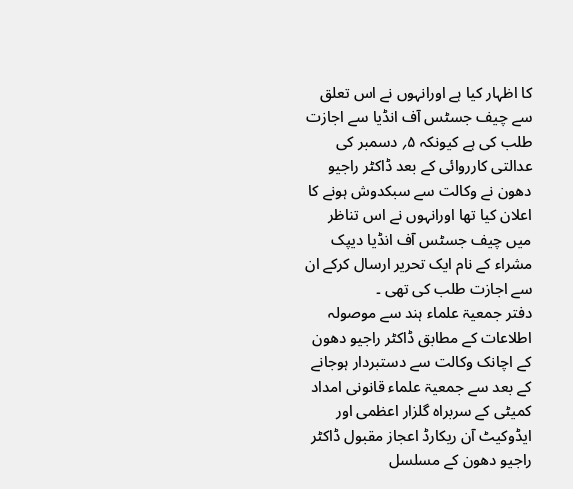کا اظہار کیا ہے اورانہوں نے اس تعلق سے چیف جسٹس آف انڈیا سے اجازت طلب کی ہے کیونکہ ۵؍ دسمبر کی عدالتی کارروائی کے بعد ڈاکٹر راجیو دھون نے وکالت سے سبکدوش ہونے کا اعلان کیا تھا اورانہوں نے اس تناظر میں چیف جسٹس آف انڈیا دیپک مشراء کے نام ایک تحریر ارسال کرکے ان سے اجازت طلب کی تھی ۔
دفتر جمعیۃ علماء ہند سے موصولہ اطلاعات کے مطابق ڈاکٹر راجیو دھون کے اچانک وکالت سے دستبردار ہوجانے کے بعد سے جمعیۃ علماء قانونی امداد کمیٹی کے سربراہ گلزار اعظمی اور ایڈوکیٹ آن ریکارڈ اعجاز مقبول ڈاکٹر راجیو دھون کے مسلسل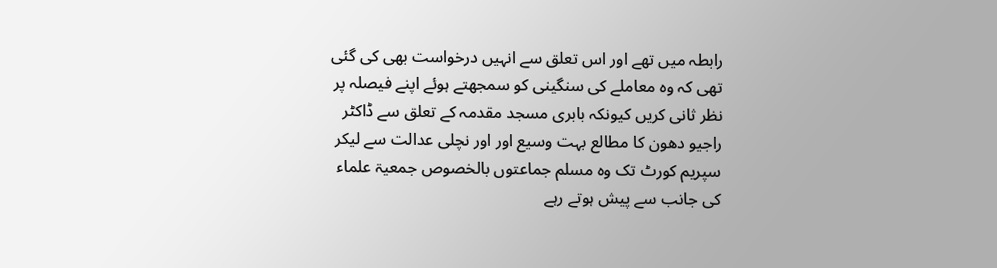رابطہ میں تھے اور اس تعلق سے انہیں درخواست بھی کی گئی تھی کہ وہ معاملے کی سنگینی کو سمجھتے ہوئے اپنے فیصلہ پر نظر ثانی کریں کیونکہ بابری مسجد مقدمہ کے تعلق سے ڈاکٹر راجیو دھون کا مطالع بہت وسیع اور اور نچلی عدالت سے لیکر سپریم کورٹ تک وہ مسلم جماعتوں بالخصوص جمعیۃ علماء کی جانب سے پیش ہوتے رہے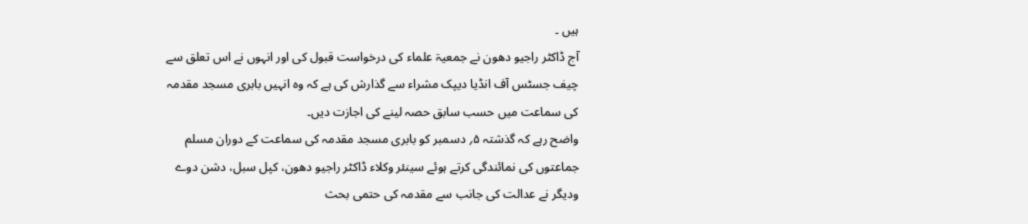ہیں ۔
آج ڈاکٹر راجیو دھون نے جمعیۃ علماء کی درخواست قبول کی اور انہوں نے اس تعلق سے چیف جسٹس آف انڈیا دیپک مشراء سے گذارش کی ہے کہ وہ انہیں بابری مسجد مقدمہ کی سماعت میں حسب سابق حصہ لینے کی اجازت دیں۔
واضح رہے کہ گذشتہ ۵؍ دسمبر کو بابری مسجد مقدمہ کی سماعت کے دوران مسلم جماعتوں کی نمائندگی کرتے ہوئے سینئر وکلاء ڈاکٹر راجیو دھون، کپل سبل، دشن دوے ودیگر نے عدالت کی جانب سے مقدمہ کی حتمی بحث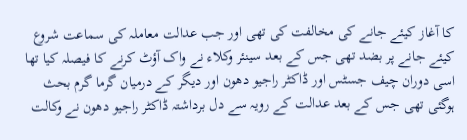کا آغاز کیئے جانے کی مخالفت کی تھی اور جب عدالت معاملہ کی سماعت شروع کیئے جانے پر بضد تھی جس کے بعد سینئر وکلاء نے واک آؤٹ کرنے کا فیصلہ کیا تھا اسی دوران چیف جسٹس اور ڈاکٹر راجیو دھون اور دیگر کے درمیان گرما گرم بحث ہوگئی تھی جس کے بعد عدالت کے رویہ سے دل برداشتہ ڈاکٹر راجیو دھون نے وکالت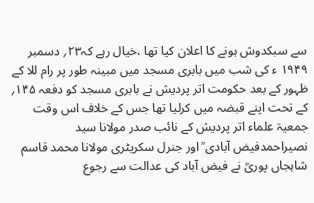سے سبکدوش ہونے کا اعلان کیا تھا ،خیال رہے کہ۲۳؍ دسمبر ۱۹۴۹ ء کی شب میں بابری مسجد میں مبینہ طور پر رام للا کے ظہور کے بعد حکومت اتر پردیش نے بابری مسجد کو دفعہ ۱۴۵؍ کے تحت اپنے قبضہ میں کرلیا تھا جس کے خلاف اس وقت جمعیۃ علماء اتر پردیش کے نائب صدر مولانا سید نصیراحمدفیض آبادی ؒ اور جنرل سکریٹری مولانا محمد قاسم شاہجاں پوریؒ نے فیض آباد کی عدالت سے رجوع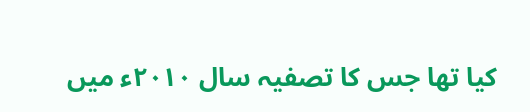کیا تھا جس کا تصفیہ سال ۲۰۱۰ء میں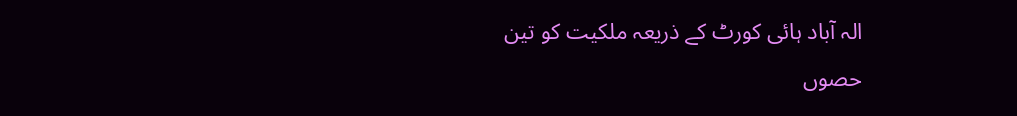الہ آباد ہائی کورٹ کے ذریعہ ملکیت کو تین حصوں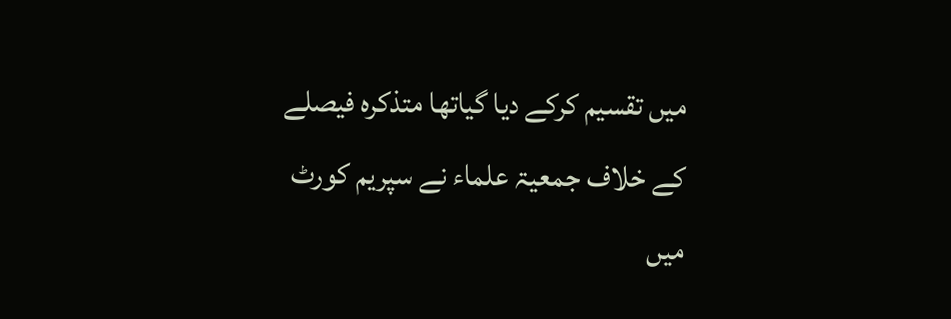میں تقسیم کرکے دیا گیاتھا متذکرہ فیصلے کے خلاف جمعیۃ علماء نے سپریم کورٹ میں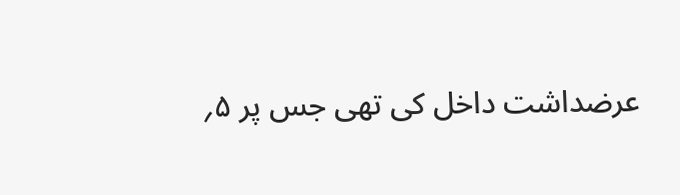عرضداشت داخل کی تھی جس پر ۵؍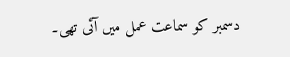دسمبر کو سماعت عمل میں آئی تھی۔